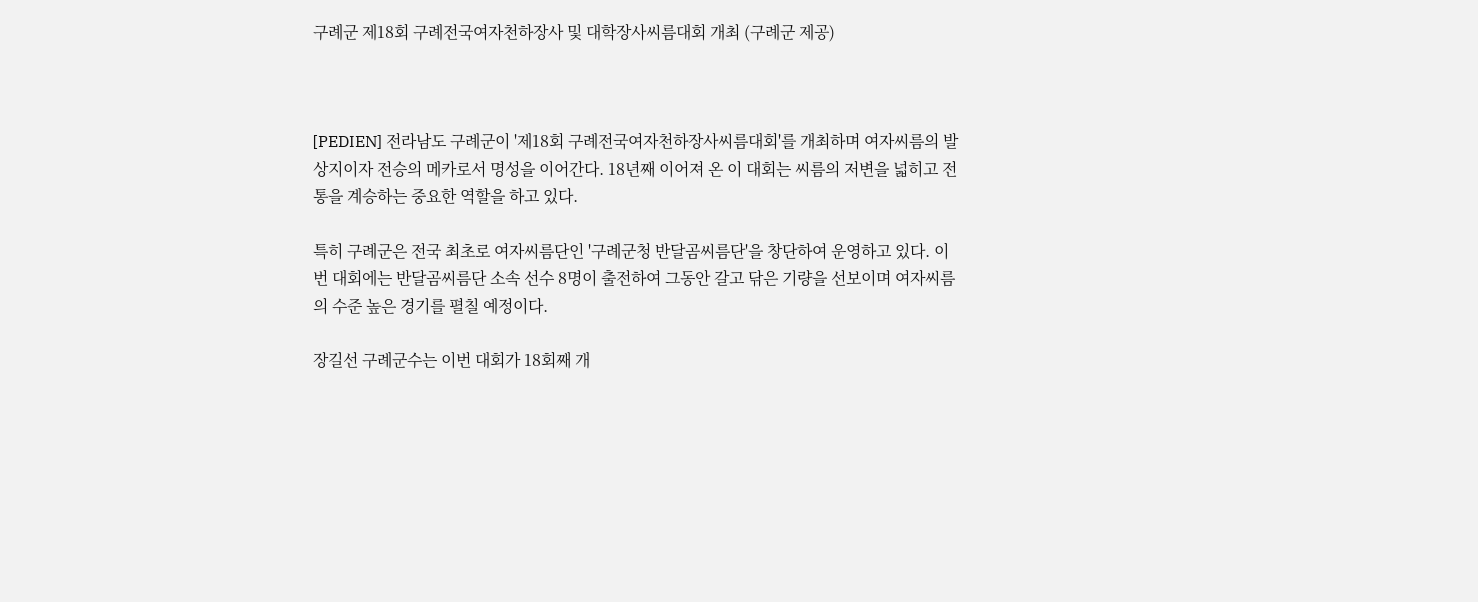구례군 제18회 구례전국여자천하장사 및 대학장사씨름대회 개최 (구례군 제공)



[PEDIEN] 전라남도 구례군이 '제18회 구례전국여자천하장사씨름대회'를 개최하며 여자씨름의 발상지이자 전승의 메카로서 명성을 이어간다. 18년째 이어져 온 이 대회는 씨름의 저변을 넓히고 전통을 계승하는 중요한 역할을 하고 있다.

특히 구례군은 전국 최초로 여자씨름단인 '구례군청 반달곰씨름단'을 창단하여 운영하고 있다. 이번 대회에는 반달곰씨름단 소속 선수 8명이 출전하여 그동안 갈고 닦은 기량을 선보이며 여자씨름의 수준 높은 경기를 펼칠 예정이다.

장길선 구례군수는 이번 대회가 18회째 개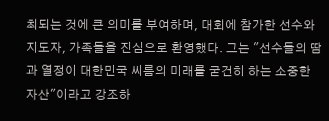최되는 것에 큰 의미를 부여하며, 대회에 참가한 선수와 지도자, 가족들을 진심으로 환영했다. 그는 "선수들의 땀과 열정이 대한민국 씨름의 미래를 굳건히 하는 소중한 자산"이라고 강조하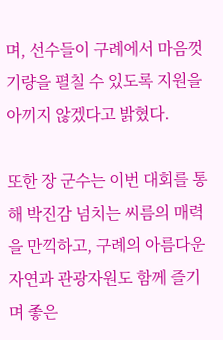며, 선수들이 구례에서 마음껏 기량을 펼칠 수 있도록 지원을 아끼지 않겠다고 밝혔다.

또한 장 군수는 이번 대회를 통해 박진감 넘치는 씨름의 매력을 만끽하고, 구례의 아름다운 자연과 관광자원도 함께 즐기며 좋은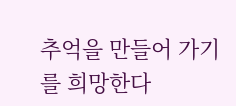추억을 만들어 가기를 희망한다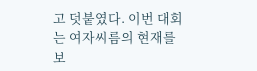고 덧붙였다. 이번 대회는 여자씨름의 현재를 보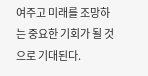여주고 미래를 조망하는 중요한 기회가 될 것으로 기대된다.